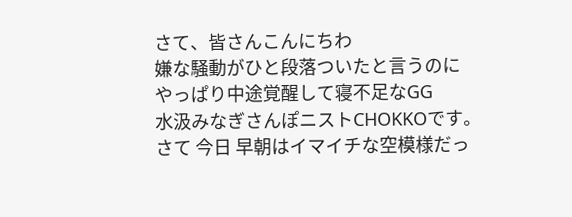さて、皆さんこんにちわ
嫌な騒動がひと段落ついたと言うのに
やっぱり中途覚醒して寝不足なGG
水汲みなぎさんぽニストCHOKKOです。
さて 今日 早朝はイマイチな空模様だっ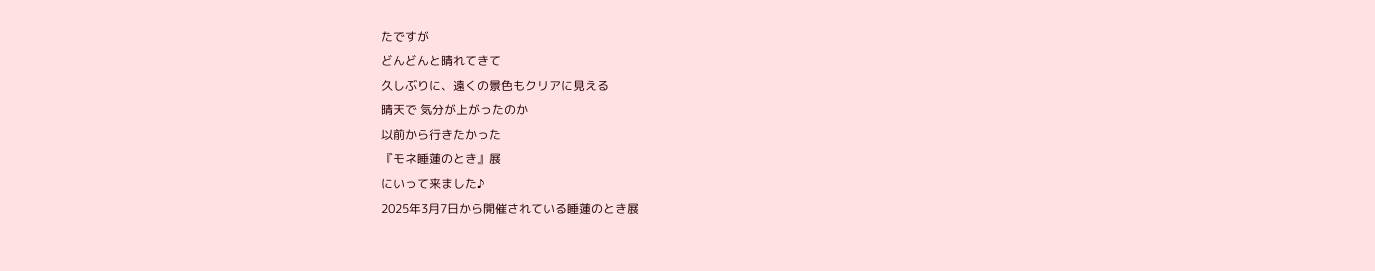たですが
どんどんと晴れてきて
久しぶりに、遠くの景色もクリアに見える
晴天で 気分が上がったのか
以前から行きたかった
『モネ睡蓮のとき』展
にいって来ました♪
2025年3月7日から開催されている睡蓮のとき展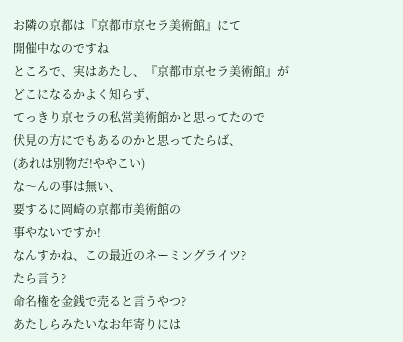お隣の京都は『京都市京セラ美術館』にて
開催中なのですね
ところで、実はあたし、『京都市京セラ美術館』が
どこになるかよく知らず、
てっきり京セラの私営美術館かと思ってたので
伏見の方にでもあるのかと思ってたらば、
(あれは別物だ!ややこい)
な〜んの事は無い、
要するに岡崎の京都市美術館の
事やないですか!
なんすかね、この最近のネーミングライツ?
たら言う?
命名権を金銭で売ると言うやつ?
あたしらみたいなお年寄りには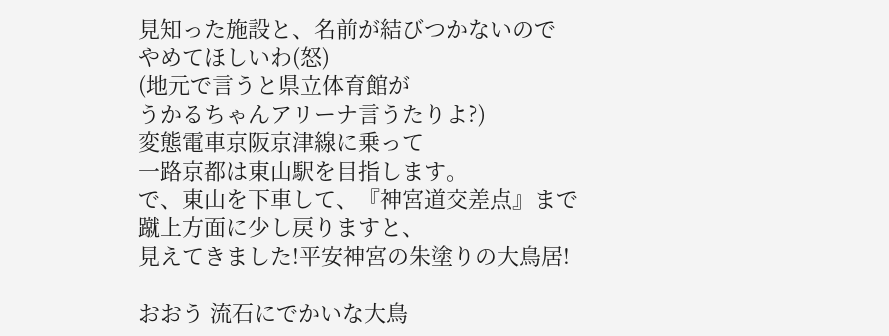見知った施設と、名前が結びつかないので
やめてほしいわ(怒)
(地元で言うと県立体育館が
うかるちゃんアリーナ言うたりよ?)
変態電車京阪京津線に乗って
一路京都は東山駅を目指します。
で、東山を下車して、『神宮道交差点』まで
蹴上方面に少し戻りますと、
見えてきました!平安神宮の朱塗りの大鳥居!

おおう 流石にでかいな大鳥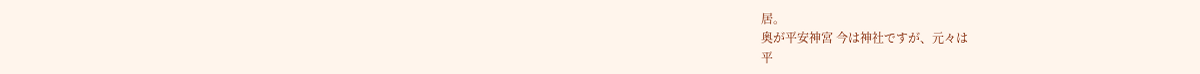居。
奥が平安神宮 今は神社ですが、元々は
平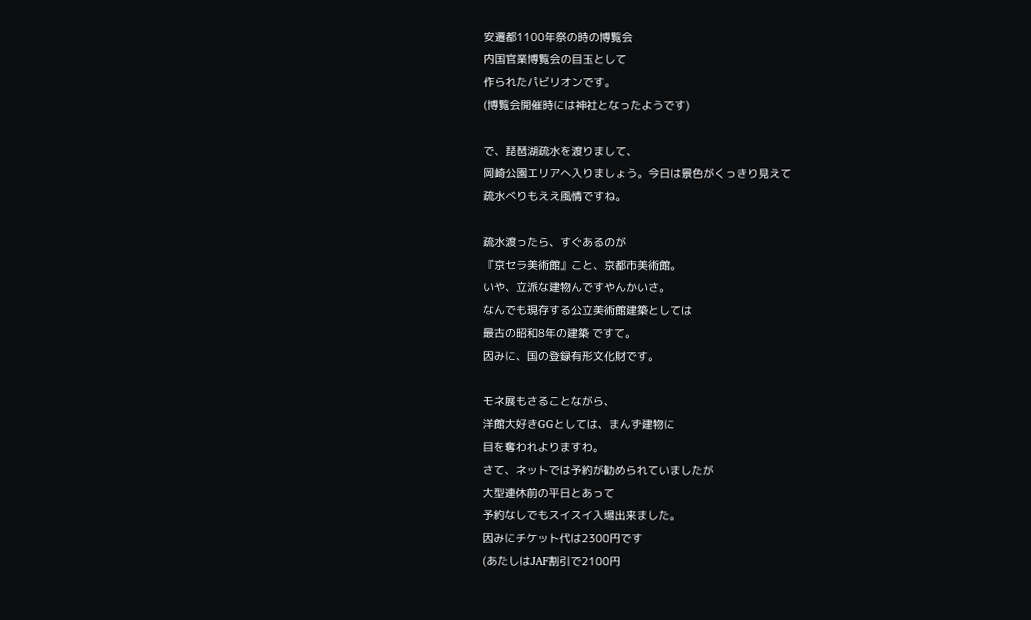安遷都1100年祭の時の博覧会
内国官業博覧会の目玉として
作られたパビリオンです。
(博覧会開催時には神社となったようです)

で、琵琶湖疏水を渡りまして、
岡崎公園エリアへ入りましょう。今日は景色がくっきり見えて
疏水べりもええ風情ですね。

疏水渡ったら、すぐあるのが
『京セラ美術館』こと、京都市美術館。
いや、立派な建物んですやんかいさ。
なんでも現存する公立美術館建築としては
最古の昭和8年の建築 ですて。
因みに、国の登録有形文化財です。

モネ展もさることながら、
洋館大好きGGとしては、まんず建物に
目を奪われよりますわ。
さて、ネットでは予約が勧められていましたが
大型連休前の平日とあって
予約なしでもスイスイ入場出来ました。
因みにチケット代は2300円です
(あたしはJAF割引で2100円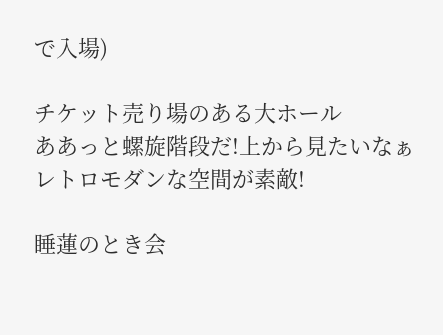で入場)

チケット売り場のある大ホール
ああっと螺旋階段だ!上から見たいなぁ
レトロモダンな空間が素敵!

睡蓮のとき会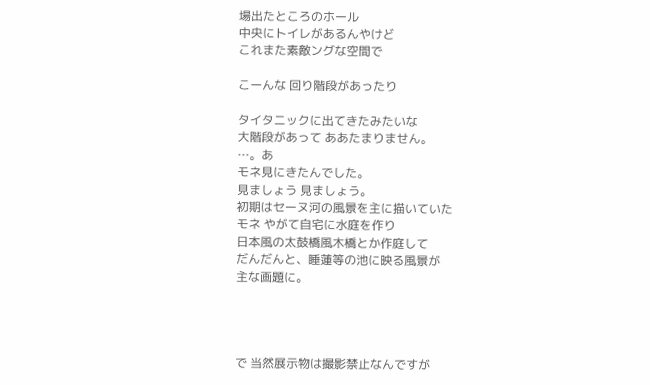場出たところのホール
中央にトイレがあるんやけど
これまた素敵ングな空間で

こーんな 回り階段があったり

タイタニックに出てきたみたいな
大階段があって ああたまりません。
…。あ
モネ見にきたんでした。
見ましょう 見ましょう。
初期はセーヌ河の風景を主に描いていた
モネ やがて自宅に水庭を作り
日本風の太鼓橋風木橋とか作庭して
だんだんと、睡蓮等の池に映る風景が
主な画題に。




で 当然展示物は撮影禁止なんですが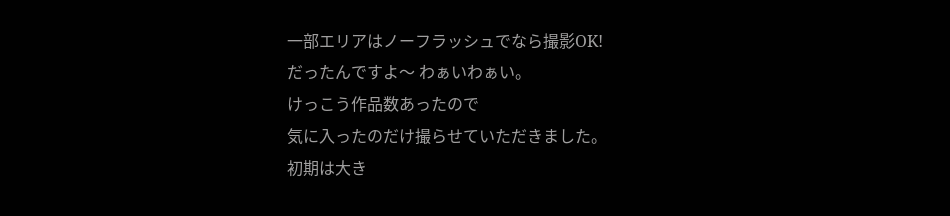一部エリアはノーフラッシュでなら撮影OK!
だったんですよ〜 わぁいわぁい。
けっこう作品数あったので
気に入ったのだけ撮らせていただきました。
初期は大き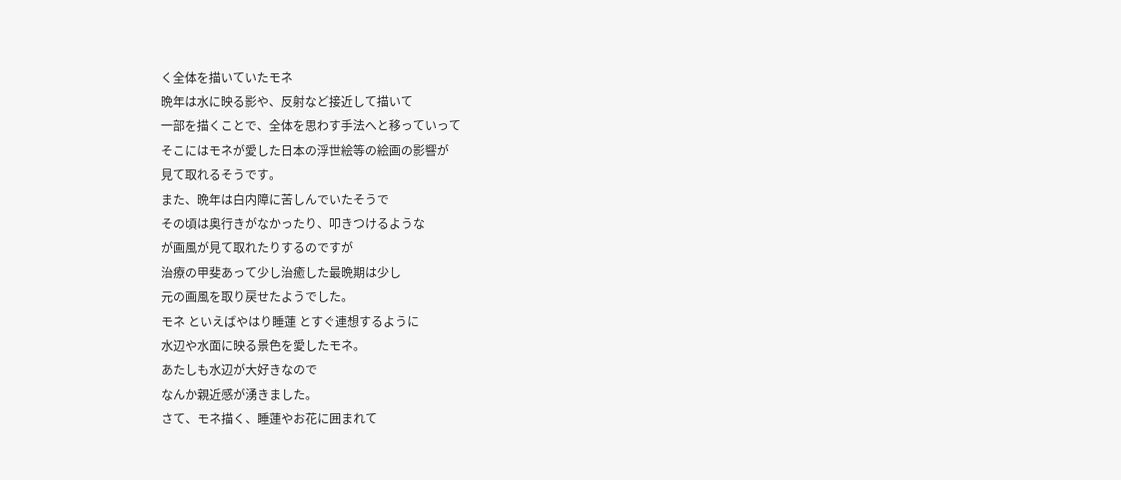く全体を描いていたモネ
晩年は水に映る影や、反射など接近して描いて
一部を描くことで、全体を思わす手法へと移っていって
そこにはモネが愛した日本の浮世絵等の絵画の影響が
見て取れるそうです。
また、晩年は白内障に苦しんでいたそうで
その頃は奥行きがなかったり、叩きつけるような
が画風が見て取れたりするのですが
治療の甲斐あって少し治癒した最晩期は少し
元の画風を取り戻せたようでした。
モネ といえばやはり睡蓮 とすぐ連想するように
水辺や水面に映る景色を愛したモネ。
あたしも水辺が大好きなので
なんか親近感が湧きました。
さて、モネ描く、睡蓮やお花に囲まれて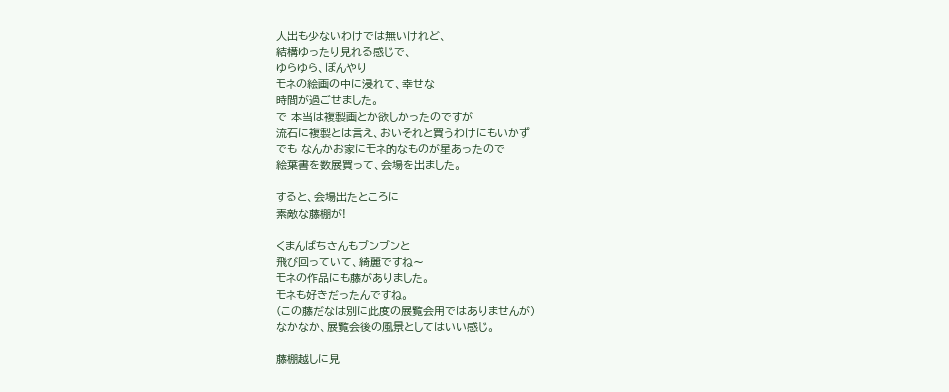人出も少ないわけでは無いけれど、
結構ゆったり見れる感じで、
ゆらゆら、ぼんやり
モネの絵画の中に浸れて、幸せな
時間が過ごせました。
で 本当は複製画とか欲しかったのですが
流石に複製とは言え、おいそれと買うわけにもいかず
でも なんかお家にモネ的なものが星あったので
絵葉書を数展買って、会場を出ました。

すると、会場出たところに
素敵な藤棚が!

くまんばちさんもブンブンと
飛び回っていて、綺麗ですね〜
モネの作品にも藤がありました。
モネも好きだったんですね。
(この藤だなは別に此度の展覧会用ではありませんが)
なかなか、展覧会後の風景としてはいい感じ。

藤棚越しに見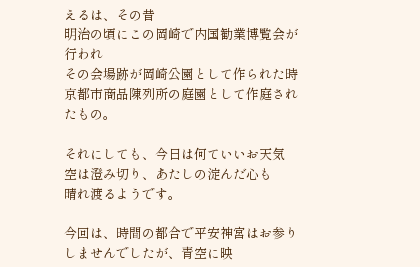えるは、その昔
明治の頃にこの岡崎で内国勧業博覧会が行われ
その会場跡が岡崎公園として作られた時
京都市商品陳列所の庭園として作庭されたもの。

それにしても、今日は何ていいお天気
空は澄み切り、あたしの淀んだ心も
晴れ渡るようです。

今回は、時間の都合で平安神宮はお参り
しませんでしたが、青空に映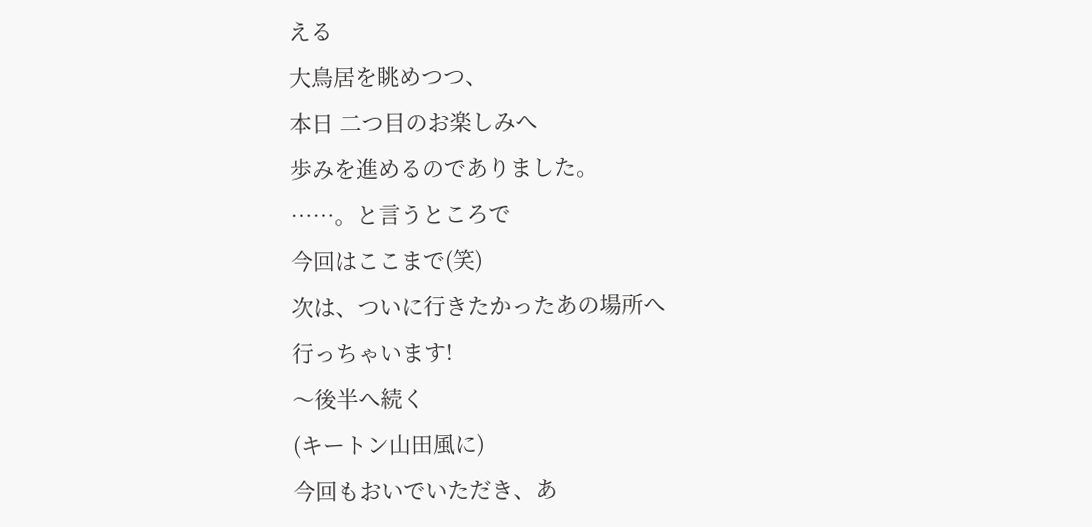える
大鳥居を眺めつつ、
本日 二つ目のお楽しみへ
歩みを進めるのでありました。
……。と言うところで
今回はここまで(笑)
次は、ついに行きたかったあの場所へ
行っちゃいます!
〜後半へ続く
(キートン山田風に)
今回もおいでいただき、あ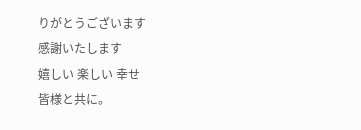りがとうございます
感謝いたします
嬉しい 楽しい 幸せ
皆様と共に。